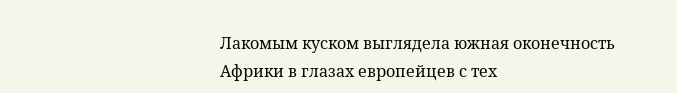Лакомым куском выглядела южная оконечность Африки в глазах европейцев с тех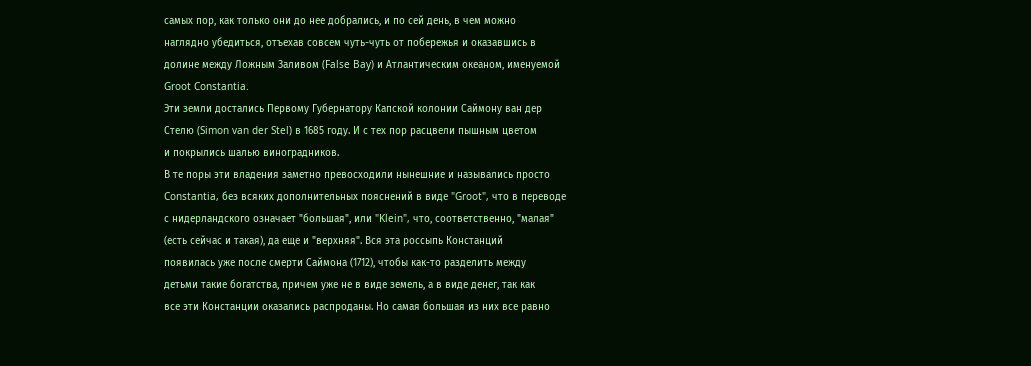самых пор, как только они до нее добрались, и по сей день, в чем можно
наглядно убедиться, отъехав совсем чуть-чуть от побережья и оказавшись в
долине между Ложным Заливом (False Bay) и Атлантическим океаном, именуемой
Groot Constantia.
Эти земли достались Первому Губернатору Капской колонии Саймону ван дер
Стелю (Simon van der Stel) в 1685 году. И с тех пор расцвели пышным цветом
и покрылись шалью виноградников.
В те поры эти владения заметно превосходили нынешние и назывались просто
Constantia, без всяких дополнительных пояснений в виде "Groot", что в переводе
с нидерландского означает "большая", или "Klein", что, соответственно, "малая"
(есть сейчас и такая), да еще и "верхняя". Вся эта россыпь Констанций
появилась уже после смерти Саймона (1712), чтобы как-то разделить между
детьми такие богатства, причем уже не в виде земель, а в виде денег, так как
все эти Констанции оказались распроданы. Но самая большая из них все равно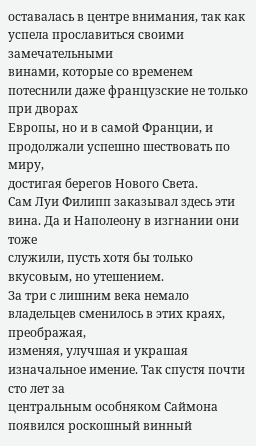оставалась в центре внимания, так как успела прославиться своими замечательными
винами, которые со временем потеснили даже французские не только при дворах
Европы, но и в самой Франции, и продолжали успешно шествовать по миру,
достигая берегов Нового Света.
Сам Луи Филипп заказывал здесь эти вина. Да и Наполеону в изгнании они тоже
служили, пусть хотя бы только вкусовым, но утешением.
За три с лишним века немало владельцев сменилось в этих краях, преображая,
изменяя, улучшая и украшая изначальное имение. Так спустя почти сто лет за
центральным особняком Саймона появился роскошный винный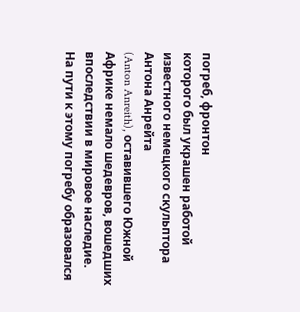погреб, фронтон
которого был украшен работой известного немецкого скульптора Антона Анрейта
(Anton Anreith), оставившего Южной Африке немало шедевров, вошедших
впоследствии в мировое наследие.
На пути к этому погребу образовался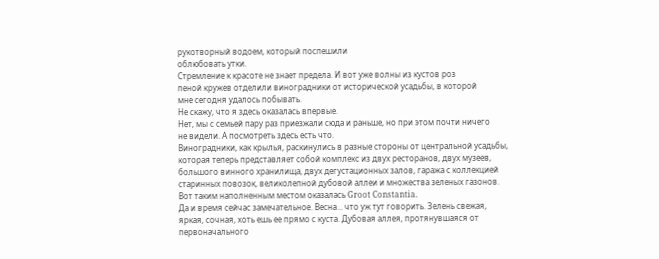рукотворный водоем, который поспешили
облюбовать утки.
Стремление к красоте не знает предела. И вот уже волны из кустов роз
пеной кружев отделили виноградники от исторической усадьбы, в которой
мне сегодня удалось побывать.
Не скажу, что я здесь оказалась впервые.
Нет, мы с семьей пару раз приезжали сюда и раньше, но при этом почти ничего
не видели. А посмотреть здесь есть что.
Виноградники, как крылья, раскинулись в разные стороны от центральной усадьбы,
которая теперь представляет собой комплекс из двух ресторанов, двух музеев,
большого винного хранилища, двух дегустационных залов, гаража с коллекцией
старинных повозок, великолепной дубовой аллеи и множества зеленых газонов.
Вот таким наполненным местом оказалась Groot Constantia.
Да и время сейчас замечательное. Весна... что уж тут говорить. Зелень свежая,
яркая, сочная, хоть ешь ее прямо с куста. Дубовая аллея, протянувшаяся от
первоначального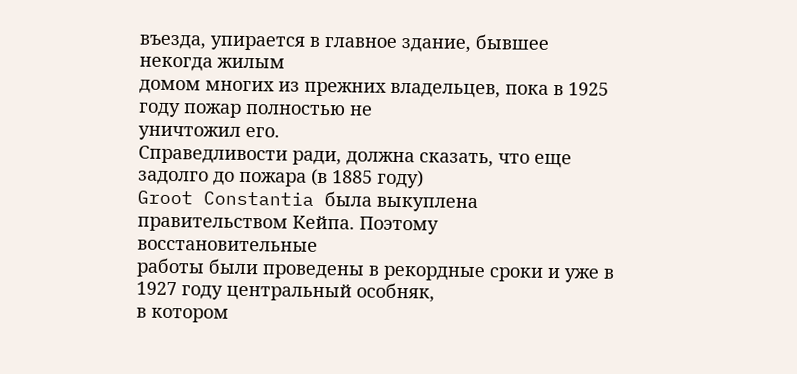въезда, упирается в главное здание, бывшее некогда жилым
домом многих из прежних владельцев, пока в 1925 году пожар полностью не
уничтожил его.
Справедливости ради, должна сказать, что еще задолго до пожара (в 1885 году)
Groot Constantia была выкуплена правительством Кейпа. Поэтому восстановительные
работы были проведены в рекордные сроки и уже в 1927 году центральный особняк,
в котором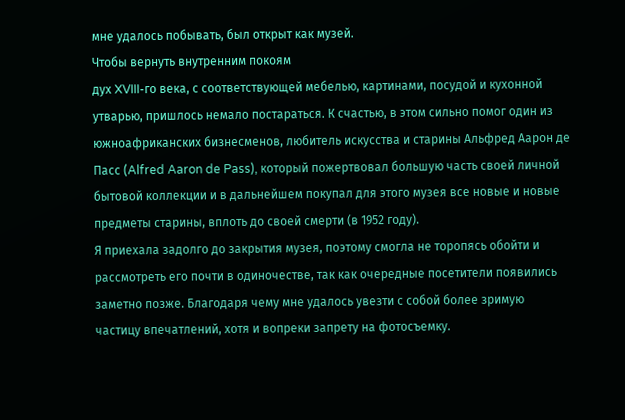мне удалось побывать, был открыт как музей.
Чтобы вернуть внутренним покоям
дух XVIII-го века, с соответствующей мебелью, картинами, посудой и кухонной
утварью, пришлось немало постараться. К счастью, в этом сильно помог один из
южноафриканских бизнесменов, любитель искусства и старины Альфред Аарон де
Пасс (Alfred Aaron de Pass), который пожертвовал большую часть своей личной
бытовой коллекции и в дальнейшем покупал для этого музея все новые и новые
предметы старины, вплоть до своей смерти (в 1952 году).
Я приехала задолго до закрытия музея, поэтому смогла не торопясь обойти и
рассмотреть его почти в одиночестве, так как очередные посетители появились
заметно позже. Благодаря чему мне удалось увезти с собой более зримую
частицу впечатлений, хотя и вопреки запрету на фотосъемку.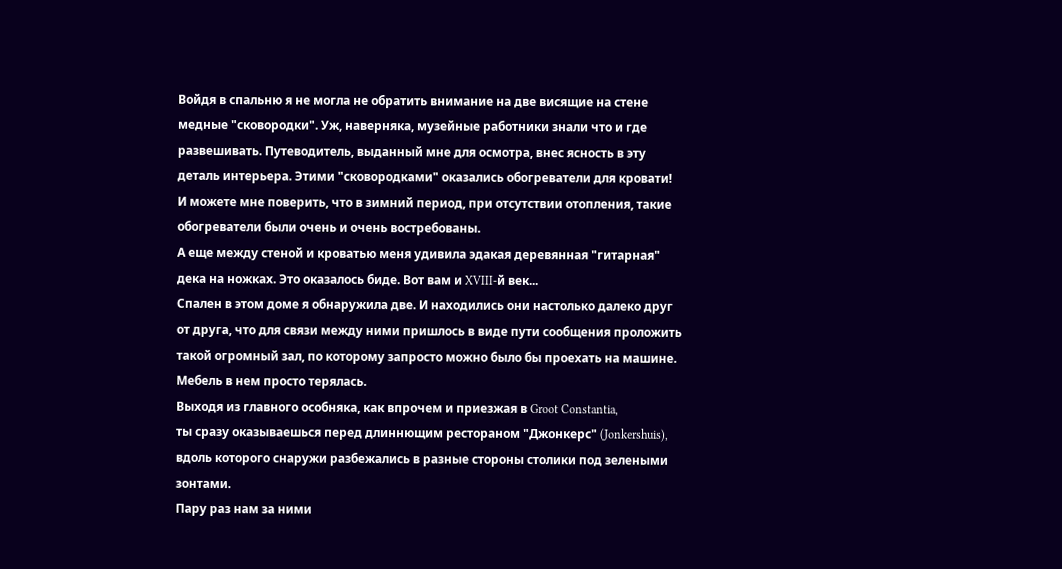Войдя в спальню я не могла не обратить внимание на две висящие на стене
медные "сковородки". Уж, наверняка, музейные работники знали что и где
развешивать. Путеводитель, выданный мне для осмотра, внес ясность в эту
деталь интерьера. Этими "сковородками" оказались обогреватели для кровати!
И можете мне поверить, что в зимний период, при отсутствии отопления, такие
обогреватели были очень и очень востребованы.
А еще между стеной и кроватью меня удивила эдакая деревянная "гитарная"
дека на ножках. Это оказалось биде. Вот вам и XVIII-й век...
Спален в этом доме я обнаружила две. И находились они настолько далеко друг
от друга, что для связи между ними пришлось в виде пути сообщения проложить
такой огромный зал, по которому запросто можно было бы проехать на машине.
Мебель в нем просто терялась.
Выходя из главного особняка, как впрочем и приезжая в Groot Constantia,
ты сразу оказываешься перед длиннющим рестораном "Джонкерс" (Jonkershuis),
вдоль которого снаружи разбежались в разные стороны столики под зелеными
зонтами.
Пару раз нам за ними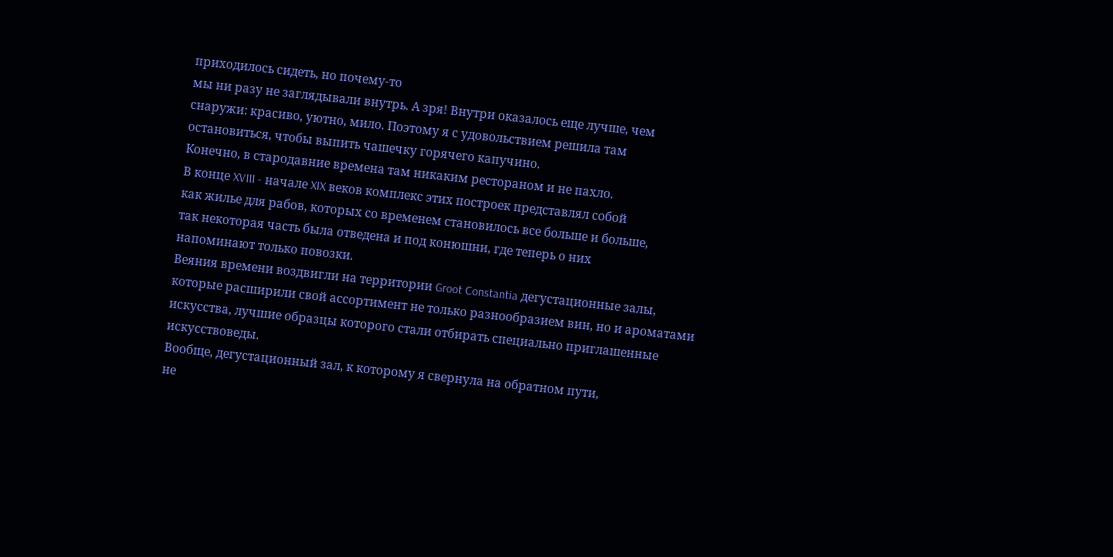приходилось сидеть, но почему-то
мы ни разу не заглядывали внутрь. А зря! Внутри оказалось еще лучше, чем
снаружи: красиво, уютно, мило. Поэтому я с удовольствием решила там
остановиться, чтобы выпить чашечку горячего капучино.
Конечно, в стародавние времена там никаким рестораном и не пахло.
В конце XVIII - начале XIX веков комплекс этих построек представлял собой
как жилье для рабов, которых со временем становилось все больше и больше,
так некоторая часть была отведена и под конюшни, где теперь о них
напоминают только повозки.
Веяния времени воздвигли на территории Groot Constantia дегустационные залы,
которые расширили свой ассортимент не только разнообразием вин, но и ароматами
искусства, лучшие образцы которого стали отбирать специально приглашенные
искусствоведы.
Вообще, дегустационный зал, к которому я свернула на обратном пути,
не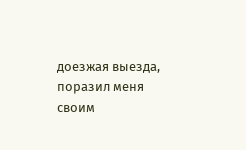доезжая выезда, поразил меня своим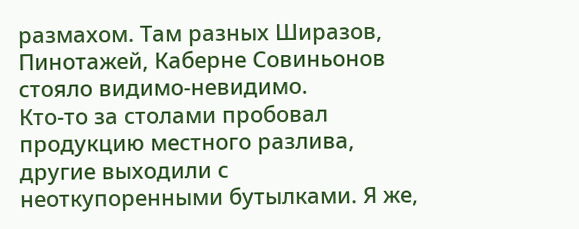размахом. Там разных Ширазов,
Пинотажей, Каберне Совиньонов стояло видимо-невидимо.
Кто-то за столами пробовал продукцию местного разлива, другие выходили с
неоткупоренными бутылками. Я же,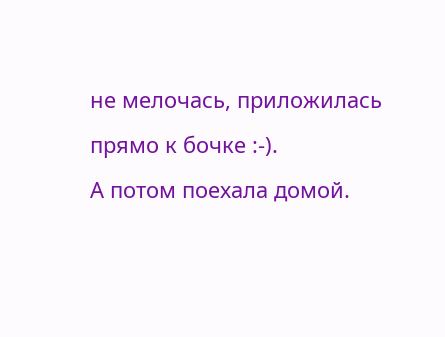не мелочась, приложилась прямо к бочке :-).
А потом поехала домой.